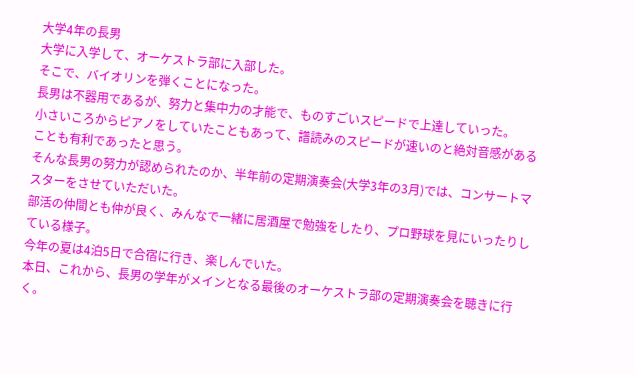大学4年の長男
大学に入学して、オーケストラ部に入部した。
そこで、バイオリンを弾くことになった。
長男は不器用であるが、努力と集中力の才能で、ものすごいスピードで上達していった。
小さいころからピアノをしていたこともあって、譜読みのスピードが速いのと絶対音感があることも有利であったと思う。
そんな長男の努力が認められたのか、半年前の定期演奏会(大学3年の3月)では、コンサートマスターをさせていただいた。
部活の仲間とも仲が良く、みんなで一緒に居酒屋で勉強をしたり、プロ野球を見にいったりしている様子。
今年の夏は4泊5日で合宿に行き、楽しんでいた。
本日、これから、長男の学年がメインとなる最後のオーケストラ部の定期演奏会を聴きに行く。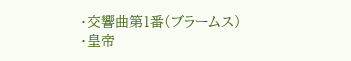・交響曲第1番(ブラームス)
・皇帝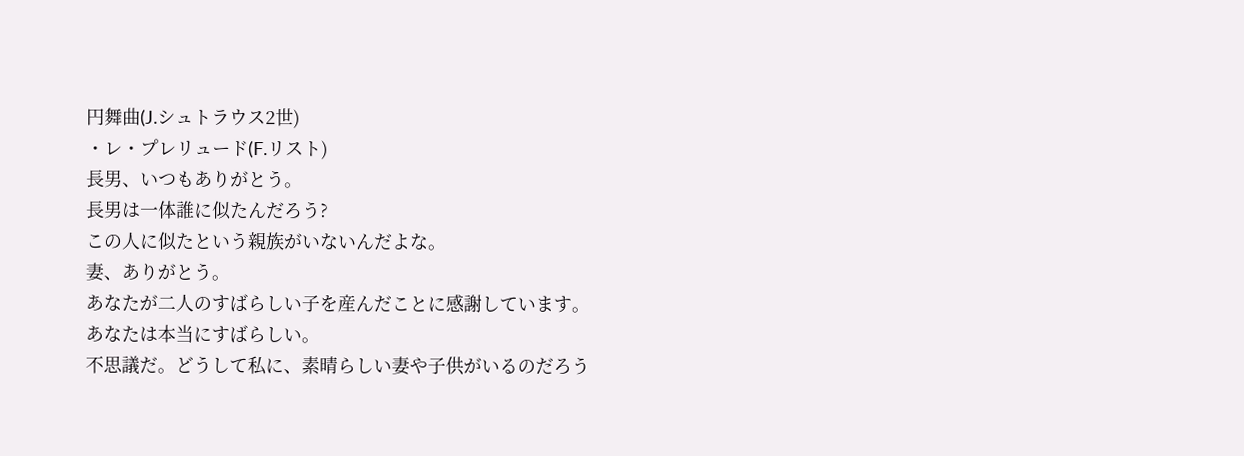円舞曲(J.シュトラウス2世)
・レ・プレリュード(F.リスト)
長男、いつもありがとう。
長男は一体誰に似たんだろう?
この人に似たという親族がいないんだよな。
妻、ありがとう。
あなたが二人のすばらしい子を産んだことに感謝しています。
あなたは本当にすばらしい。
不思議だ。どうして私に、素晴らしい妻や子供がいるのだろう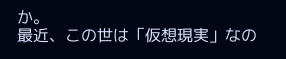か。
最近、この世は「仮想現実」なの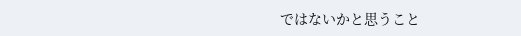ではないかと思うこと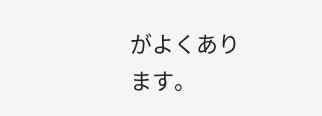がよくあります。